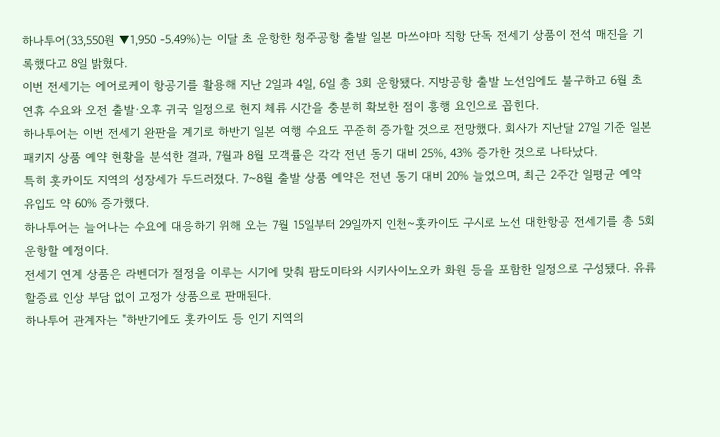하나투어(33,550원 ▼1,950 -5.49%)는 이달 초 운항한 청주공항 출발 일본 마쓰야마 직항 단독 전세기 상품이 전석 매진을 기록했다고 8일 밝혔다.
이번 전세기는 에어로케이 항공기를 활용해 지난 2일과 4일, 6일 총 3회 운항됐다. 지방공항 출발 노선임에도 불구하고 6월 초 연휴 수요와 오전 출발·오후 귀국 일정으로 현지 체류 시간을 충분히 확보한 점이 흥행 요인으로 꼽힌다.
하나투어는 이번 전세기 완판을 계기로 하반기 일본 여행 수요도 꾸준히 증가할 것으로 전망했다. 회사가 지난달 27일 기준 일본 패키지 상품 예약 현황을 분석한 결과, 7월과 8월 모객률은 각각 전년 동기 대비 25%, 43% 증가한 것으로 나타났다.
특히 홋카이도 지역의 성장세가 두드러졌다. 7~8월 출발 상품 예약은 전년 동기 대비 20% 늘었으며, 최근 2주간 일평균 예약 유입도 약 60% 증가했다.
하나투어는 늘어나는 수요에 대응하기 위해 오는 7월 15일부터 29일까지 인천~홋카이도 구시로 노선 대한항공 전세기를 총 5회 운항할 예정이다.
전세기 연계 상품은 라벤더가 절정을 이루는 시기에 맞춰 팜도미타와 시키사이노오카 화원 등을 포함한 일정으로 구성됐다. 유류할증료 인상 부담 없이 고정가 상품으로 판매된다.
하나투어 관계자는 "하반기에도 홋카이도 등 인기 지역의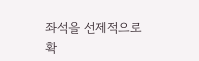좌석을 선제적으로 확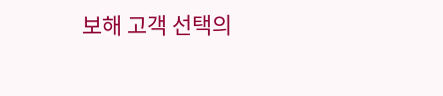보해 고객 선택의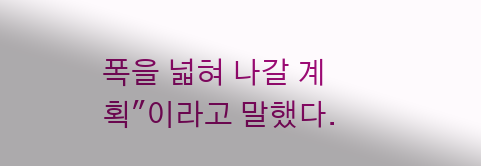폭을 넓혀 나갈 계획"이라고 말했다.